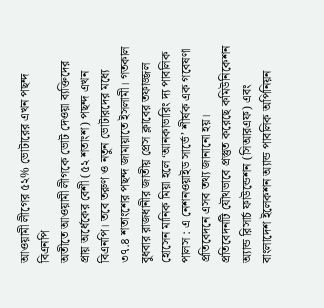আওয়ামী লীগের ৫২% ভোটারের এখন পছন্দ বিএনপি
অতীতে আওয়ামী লীগকে ভোট দেওয়া ব্যক্তিদের প্রায় অর্ধেকের বেশী (৫২ শতাংশ) পছন্দ এখন বিএনপি। তবে তরুণ ও নতুন ভোটারদের মধ্যে ৩৭.৪ শতাংশের পছন্দ জামায়াতে ইসলামী। গতকাল বুধবার রাজধানীর জাতীয় প্রেস ক্লাবের তফাজ্জল হোসেন মানিক মিয়া হলে ‘আনকাভারিং দ্য পাবলিক পালস : এ নেশনওয়াইড সার্ভে’ শীর্ষক এক গবেষণা প্রতিবেদনে এসব তথ্য জানানো হয়।
প্রতিবেদনটি যৌথভাবে প্রস্তুত করেছে কমিউনিকেশন অ্যান্ড রিসার্চ ফাউন্ডেশন (সিআরএফ) এবং বাংলাদেশ ইলেকশন অ্যান্ড পাবলিক অপিনিয়ন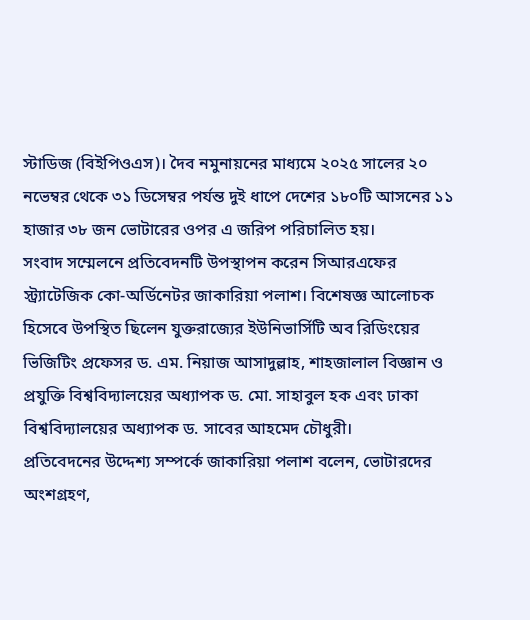স্টাডিজ (বিইপিওএস)। দৈব নমুনায়নের মাধ্যমে ২০২৫ সালের ২০ নভেম্বর থেকে ৩১ ডিসেম্বর পর্যন্ত দুই ধাপে দেশের ১৮০টি আসনের ১১ হাজার ৩৮ জন ভোটারের ওপর এ জরিপ পরিচালিত হয়।
সংবাদ সম্মেলনে প্রতিবেদনটি উপস্থাপন করেন সিআরএফের স্ট্র্যাটেজিক কো-অর্ডিনেটর জাকারিয়া পলাশ। বিশেষজ্ঞ আলোচক হিসেবে উপস্থিত ছিলেন যুক্তরাজ্যের ইউনিভার্সিটি অব রিডিংয়ের ভিজিটিং প্রফেসর ড. এম. নিয়াজ আসাদুল্লাহ, শাহজালাল বিজ্ঞান ও প্রযুক্তি বিশ্ববিদ্যালয়ের অধ্যাপক ড. মো. সাহাবুল হক এবং ঢাকা বিশ্ববিদ্যালয়ের অধ্যাপক ড. সাবের আহমেদ চৌধুরী।
প্রতিবেদনের উদ্দেশ্য সম্পর্কে জাকারিয়া পলাশ বলেন, ভোটারদের অংশগ্রহণ,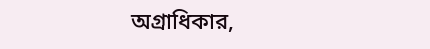অগ্রাধিকার,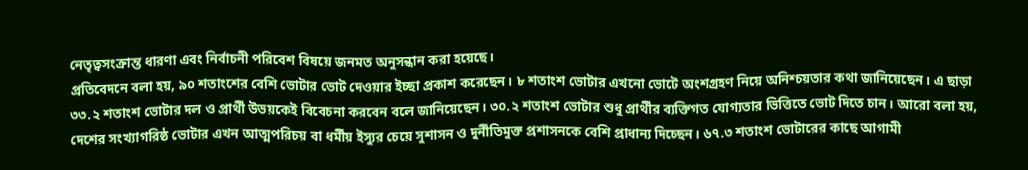নেতৃত্বসংক্রান্ত ধারণা এবং নির্বাচনী পরিবেশ বিষয়ে জনমত অনুসন্ধান করা হয়েছে।
প্রতিবেদনে বলা হয়, ৯০ শতাংশের বেশি ভোটার ভোট দেওয়ার ইচ্ছা প্রকাশ করেছেন। ৮ শতাংশ ভোটার এখনো ভোটে অংশগ্রহণ নিয়ে অনিশ্চয়তার কথা জানিয়েছেন। এ ছাড়া ৩৩.২ শতাংশ ভোটার দল ও প্রার্থী উভয়কেই বিবেচনা করবেন বলে জানিয়েছেন। ৩০.২ শতাংশ ভোটার শুধু প্রার্থীর ব্যক্তিগত যোগ্যতার ভিত্তিতে ভোট দিতে চান। আরো বলা হয়, দেশের সংখ্যাগরিষ্ঠ ভোটার এখন আত্মপরিচয় বা ধর্মীয় ইস্যুর চেয়ে সুশাসন ও দুর্নীতিমুক্ত প্রশাসনকে বেশি প্রাধান্য দিচ্ছেন। ৬৭.৩ শতাংশ ভোটারের কাছে আগামী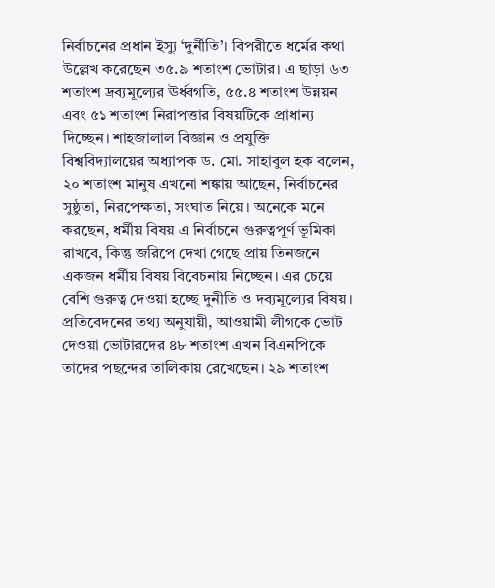নির্বাচনের প্রধান ইস্যু ‘দুর্নীতি’। বিপরীতে ধর্মের কথা উল্লেখ করেছেন ৩৫.৯ শতাংশ ভোটার। এ ছাড়া ৬৩ শতাংশ দ্রব্যমূল্যের ঊর্ধ্বগতি, ৫৫.৪ শতাংশ উন্নয়ন এবং ৫১ শতাংশ নিরাপত্তার বিষয়টিকে প্রাধান্য দিচ্ছেন। শাহজালাল বিজ্ঞান ও প্রযুক্তি বিশ্ববিদ্যালয়ের অধ্যাপক ড. মো. সাহাবুল হক বলেন, ২০ শতাংশ মানুষ এখনো শঙ্কায় আছেন, নির্বাচনের সুষ্ঠুতা, নিরপেক্ষতা, সংঘাত নিয়ে। অনেকে মনে করছেন, ধর্মীয় বিষয় এ নির্বাচনে গুরুত্বপূর্ণ ভূমিকা রাখবে, কিন্তু জরিপে দেখা গেছে প্রায় তিনজনে একজন ধর্মীয় বিষয় বিবেচনায় নিচ্ছেন। এর চেয়ে বেশি গুরুত্ব দেওয়া হচ্ছে দুনীতি ও দব্যমূল্যের বিষয়।
প্রতিবেদনের তথ্য অনুযায়ী, আওয়ামী লীগকে ভোট দেওয়া ভোটারদের ৪৮ শতাংশ এখন বিএনপিকে তাদের পছন্দের তালিকায় রেখেছেন। ২৯ শতাংশ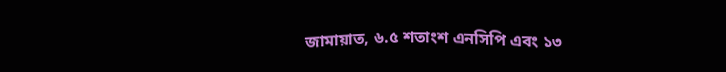জামায়াত, ৬.৫ শতাংশ এনসিপি এবং ১৩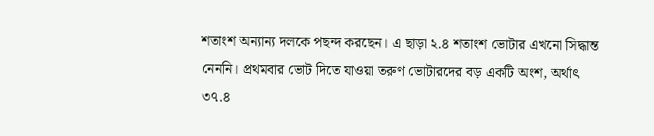শতাংশ অন্যান্য দলকে পছন্দ করছেন। এ ছাড়া ২.৪ শতাংশ ভোটার এখনো সিদ্ধান্ত নেননি। প্রথমবার ভোট দিতে যাওয়া তরুণ ভোটারদের বড় একটি অংশ, অর্থাৎ ৩৭.৪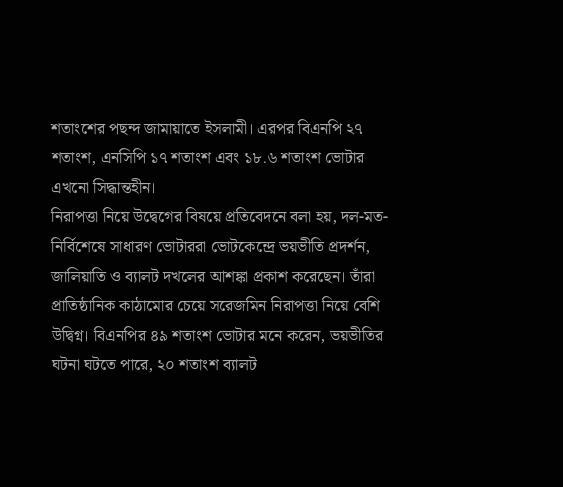শতাংশের পছন্দ জামায়াতে ইসলামী। এরপর বিএনপি ২৭ শতাংশ, এনসিপি ১৭ শতাংশ এবং ১৮.৬ শতাংশ ভোটার এখনো সিদ্ধান্তহীন।
নিরাপত্তা নিয়ে উদ্বেগের বিষয়ে প্রতিবেদনে বলা হয়, দল-মত-নির্বিশেষে সাধারণ ভোটাররা ভোটকেন্দ্রে ভয়ভীতি প্রদর্শন, জালিয়াতি ও ব্যালট দখলের আশঙ্কা প্রকাশ করেছেন। তাঁরা প্রাতিষ্ঠানিক কাঠামোর চেয়ে সরেজমিন নিরাপত্তা নিয়ে বেশি উদ্বিগ্ন। বিএনপির ৪৯ শতাংশ ভোটার মনে করেন, ভয়ভীতির ঘটনা ঘটতে পারে, ২০ শতাংশ ব্যালট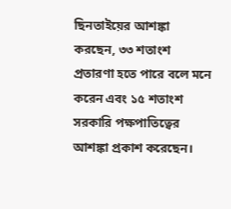ছিনতাইয়ের আশঙ্কা করছেন, ৩৩ শতাংশ প্রতারণা হতে পারে বলে মনে করেন এবং ১৫ শতাংশ সরকারি পক্ষপাতিত্বের আশঙ্কা প্রকাশ করেছেন।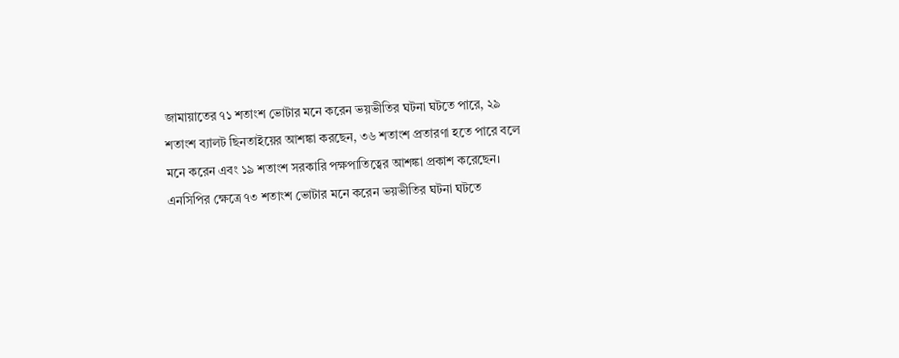জামায়াতের ৭১ শতাংশ ভোটার মনে করেন ভয়ভীতির ঘটনা ঘটতে পারে, ২৯ শতাংশ ব্যালট ছিনতাইয়ের আশঙ্কা করছেন, ৩৬ শতাংশ প্রতারণা হতে পারে বলে মনে করেন এবং ১৯ শতাংশ সরকারি পক্ষপাতিত্বের আশঙ্কা প্রকাশ করেছেন।
এনসিপির ক্ষেত্রে ৭৩ শতাংশ ভোটার মনে করেন ভয়ভীতির ঘটনা ঘটতে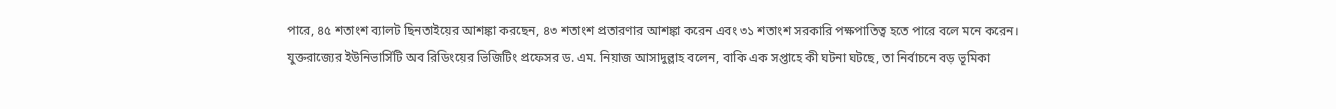পারে, ৪৫ শতাংশ ব্যালট ছিনতাইয়ের আশঙ্কা করছেন, ৪৩ শতাংশ প্রতারণার আশঙ্কা করেন এবং ৩১ শতাংশ সরকারি পক্ষপাতিত্ব হতে পারে বলে মনে করেন।
যুক্তরাজ্যের ইউনিভার্সিটি অব রিডিংয়ের ভিজিটিং প্রফেসর ড. এম. নিয়াজ আসাদুল্লাহ বলেন, বাকি এক সপ্তাহে কী ঘটনা ঘটছে, তা নির্বাচনে বড় ভূমিকা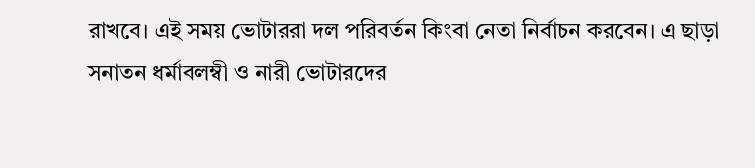রাখবে। এই সময় ভোটাররা দল পরিবর্তন কিংবা নেতা নির্বাচন করবেন। এ ছাড়া সনাতন ধর্মাবলম্বী ও নারী ভোটারদের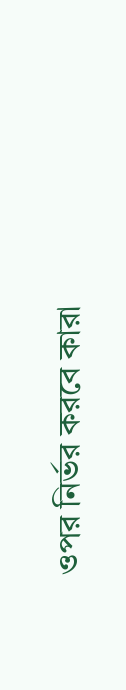ওপর নির্ভর করবে কারা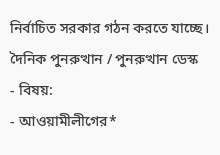নির্বাচিত সরকার গঠন করতে যাচ্ছে।
দৈনিক পুনরুত্থান / পুনরুত্থান ডেস্ক
- বিষয়:
- আওয়ামীলীগের*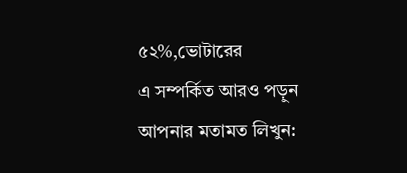৫২%,ভোটারের
এ সম্পর্কিত আরও পড়ুন
আপনার মতামত লিখুন: